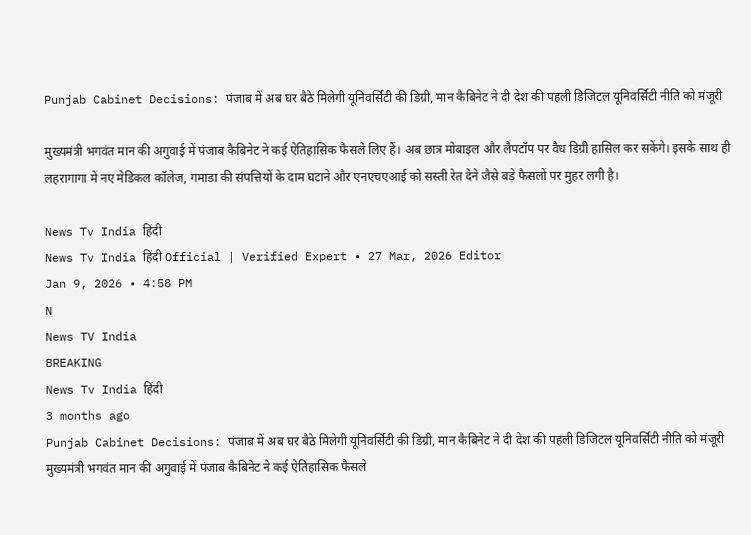Punjab Cabinet Decisions: पंजाब में अब घर बैठे मिलेगी यूनिवर्सिटी की डिग्री, मान कैबिनेट ने दी देश की पहली डिजिटल यूनिवर्सिटी नीति को मंजूरी

मुख्यमंत्री भगवंत मान की अगुवाई में पंजाब कैबिनेट ने कई ऐतिहासिक फैसले लिए हैं। अब छात्र मोबाइल और लैपटॉप पर वैध डिग्री हासिल कर सकेंगे। इसके साथ ही लहरागागा में नए मेडिकल कॉलेज, गमाडा की संपत्तियों के दाम घटाने और एनएचएआई को सस्ती रेत देने जैसे बड़े फैसलों पर मुहर लगी है।

News Tv India हिंदी
News Tv India हिंदी Official | Verified Expert • 27 Mar, 2026 Editor
Jan 9, 2026 • 4:58 PM
N
News TV India
BREAKING
News Tv India हिंदी
3 months ago
Punjab Cabinet Decisions: पंजाब में अब घर बैठे मिलेगी यूनिवर्सिटी की डिग्री, मान कैबिनेट ने दी देश की पहली डिजिटल यूनिवर्सिटी नीति को मंजूरी
मुख्यमंत्री भगवंत मान की अगुवाई में पंजाब कैबिनेट ने कई ऐतिहासिक फैसले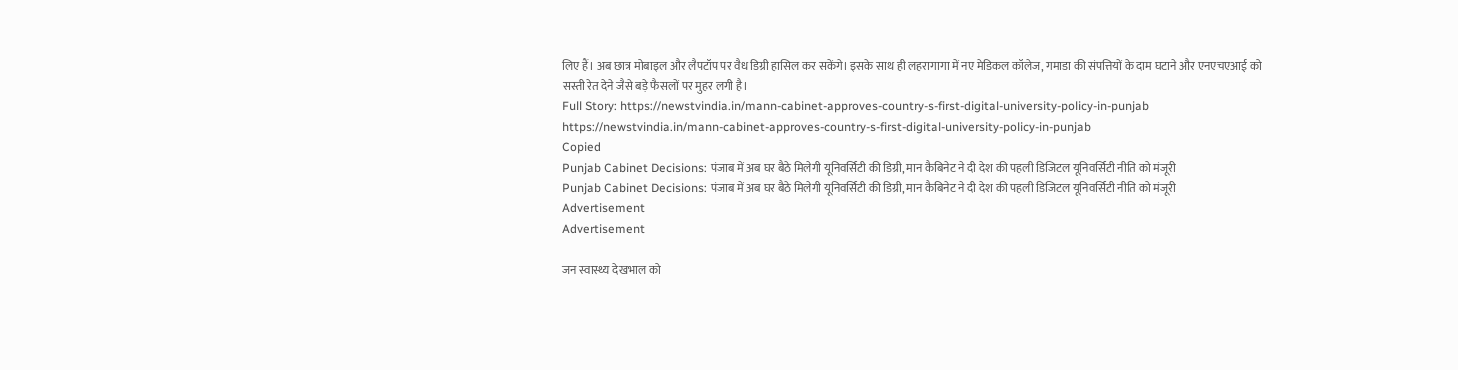लिए हैं। अब छात्र मोबाइल और लैपटॉप पर वैध डिग्री हासिल कर सकेंगे। इसके साथ ही लहरागागा में नए मेडिकल कॉलेज, गमाडा की संपत्तियों के दाम घटाने और एनएचएआई को सस्ती रेत देने जैसे बड़े फैसलों पर मुहर लगी है।
Full Story: https://newstvindia.in/mann-cabinet-approves-country-s-first-digital-university-policy-in-punjab
https://newstvindia.in/mann-cabinet-approves-country-s-first-digital-university-policy-in-punjab
Copied
Punjab Cabinet Decisions: पंजाब में अब घर बैठे मिलेगी यूनिवर्सिटी की डिग्री, मान कैबिनेट ने दी देश की पहली डिजिटल यूनिवर्सिटी नीति को मंजूरी
Punjab Cabinet Decisions: पंजाब में अब घर बैठे मिलेगी यूनिवर्सिटी की डिग्री, मान कैबिनेट ने दी देश की पहली डिजिटल यूनिवर्सिटी नीति को मंजूरी
Advertisement
Advertisement

जन स्वास्थ्य देखभाल को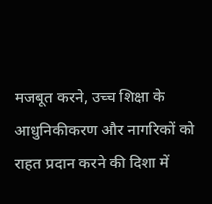मजबूत करने, उच्च शिक्षा के आधुनिकीकरण और नागरिकों को राहत प्रदान करने की दिशा में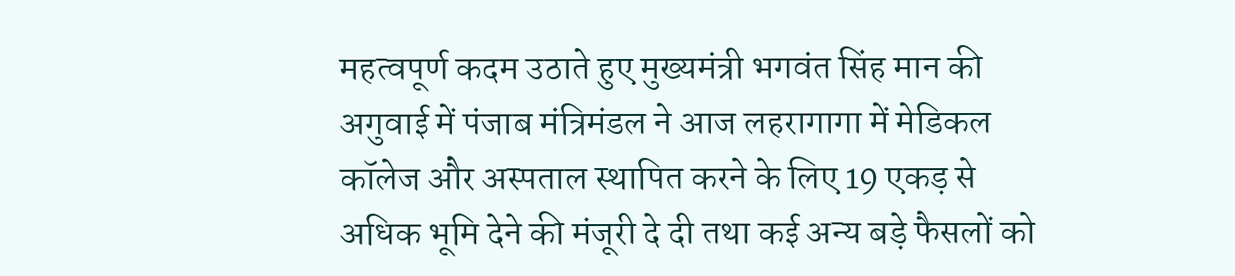महत्वपूर्ण कदम उठाते हुए मुख्यमंत्री भगवंत सिंह मान की अगुवाई में पंजाब मंत्रिमंडल ने आज लहरागागा में मेडिकल कॉलेज और अस्पताल स्थापित करने के लिए 19 एकड़ से अधिक भूमि देने की मंजूरी दे दी तथा कई अन्य बड़े फैसलों को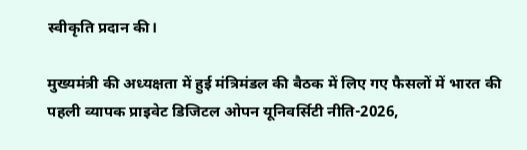स्वीकृति प्रदान की।

मुख्यमंत्री की अध्यक्षता में हुई मंत्रिमंडल की बैठक में लिए गए फैसलों में भारत की पहली व्यापक प्राइवेट डिजिटल ओपन यूनिवर्सिटी नीति-2026,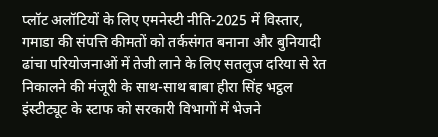प्लॉट अलॉटियों के लिए एमनेस्टी नीति-2025 में विस्तार, गमाडा की संपत्ति कीमतों को तर्कसंगत बनाना और बुनियादी ढांचा परियोजनाओं में तेजी लाने के लिए सतलुज दरिया से रेत निकालने की मंजूरी के साथ-साथ बाबा हीरा सिंह भट्ठल इंस्टीट्यूट के स्टाफ को सरकारी विभागों में भेजने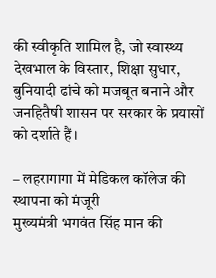की स्वीकृति शामिल है, जो स्वास्थ्य देखभाल के विस्तार, शिक्षा सुधार, बुनियादी ढांचे को मजबूत बनाने और जनहितैषी शासन पर सरकार के प्रयासों को दर्शाते हैं।

– लहरागागा में मेडिकल कॉलेज की स्थापना को मंजूरी
मुख्यमंत्री भगवंत सिंह मान की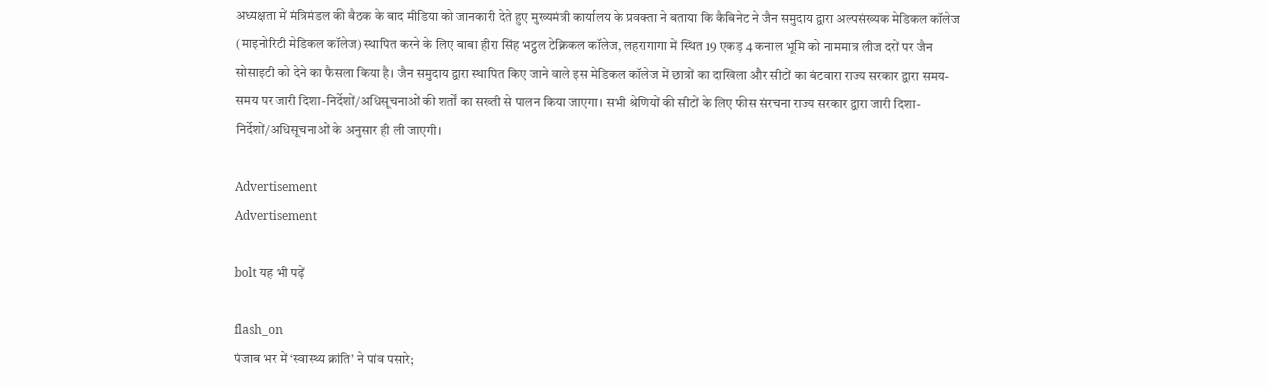अध्यक्षता में मंत्रिमंडल की बैठक के बाद मीडिया को जानकारी देते हुए मुख्यमंत्री कार्यालय के प्रवक्ता ने बताया कि कैबिनेट ने जैन समुदाय द्वारा अल्पसंख्यक मेडिकल कॉलेज (माइनोरिटी मेडिकल कॉलेज) स्थापित करने के लिए बाबा हीरा सिंह भट्ठल टेक्निकल कॉलेज, लहरागागा में स्थित 19 एकड़ 4 कनाल भूमि को नाममात्र लीज दरों पर जैन सोसाइटी को देने का फैसला किया है। जैन समुदाय द्वारा स्थापित किए जाने वाले इस मेडिकल कॉलेज में छात्रों का दाखिला और सीटों का बंटवारा राज्य सरकार द्वारा समय-समय पर जारी दिशा-निर्देशों/अधिसूचनाओं की शर्तों का सख्ती से पालन किया जाएगा। सभी श्रेणियों की सीटों के लिए फीस संरचना राज्य सरकार द्वारा जारी दिशा-निर्देशों/अधिसूचनाओं के अनुसार ही ली जाएगी।

Advertisement
Advertisement

bolt यह भी पढ़ें

flash_on
पंजाब भर में ‘स्वास्थ्य क्रांति’ ने पांव पसारे;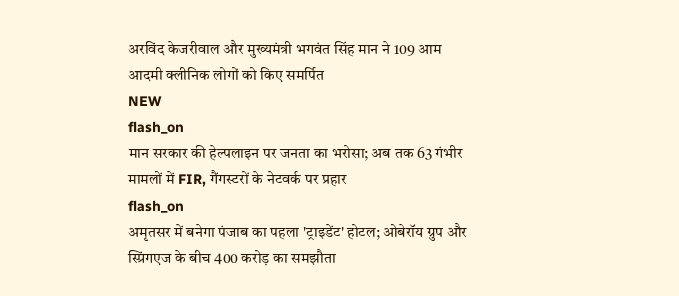अरविंद केजरीवाल और मुख्यमंत्री भगवंत सिंह मान ने 109 आम आदमी क्लीनिक लोगों को किए समर्पित
NEW
flash_on
मान सरकार की हेल्पलाइन पर जनता का भरोसा; अब तक 63 गंभीर मामलों में FIR, गैंगस्टरों के नेटवर्क पर प्रहार
flash_on
अमृतसर में बनेगा पंजाब का पहला 'ट्राइडेंट' होटल; ओबेरॉय ग्रुप और स्प्रिंगएज के बीच 400 करोड़ का समझौता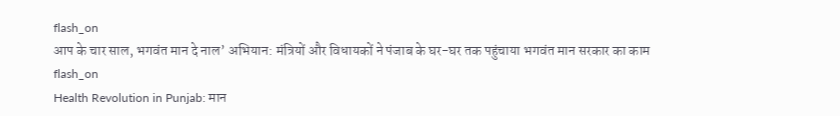flash_on
आप के चार साल, भगवंत मान दे नाल’ अभियान: मंत्रियों और विधायकों ने पंजाब के घर-घर तक पहुंचाया भगवंत मान सरकार का काम
flash_on
Health Revolution in Punjab: मान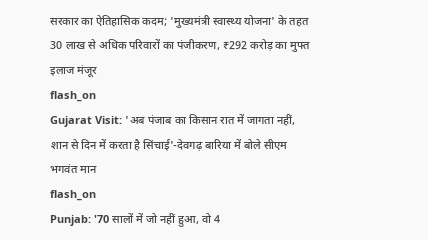सरकार का ऐतिहासिक कदम; 'मुख्यमंत्री स्वास्थ्य योजना' के तहत 30 लाख से अधिक परिवारों का पंजीकरण, ₹292 करोड़ का मुफ्त इलाज मंजूर
flash_on
Gujarat Visit: 'अब पंजाब का किसान रात में जागता नहीं, शान से दिन में करता है सिंचाई'-देवगढ़ बारिया में बोले सीएम भगवंत मान
flash_on
Punjab: '70 सालों में जो नहीं हुआ, वो 4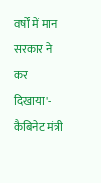वर्षों में मान सरकार ने कर दिखाया'- कैबिनेट मंत्री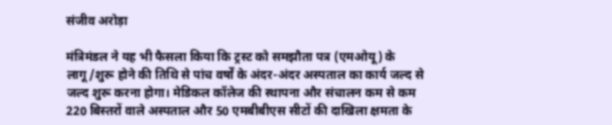संजीव अरोड़ा

मंत्रिमंडल ने यह भी फैसला किया कि ट्रस्ट को समझौता पत्र (एमओयू) के लागू/शुरू होने की तिथि से पांच वर्षों के अंदर-अंदर अस्पताल का कार्य जल्द से जल्द शुरू करना होगा। मेडिकल कॉलेज की स्थापना और संचालन कम से कम 220 बिस्तरों वाले अस्पताल और 50 एमबीबीएस सीटों की दाखिला क्षमता के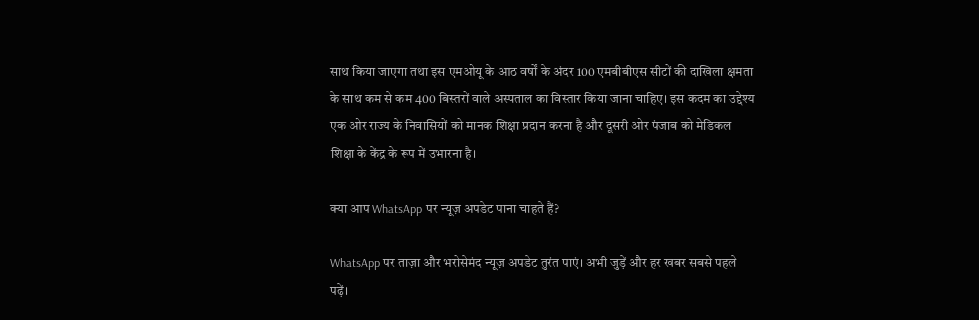साथ किया जाएगा तथा इस एमओयू के आठ वर्षों के अंदर 100 एमबीबीएस सीटों की दाखिला क्षमता के साथ कम से कम 400 बिस्तरों वाले अस्पताल का विस्तार किया जाना चाहिए। इस कदम का उद्देश्य एक ओर राज्य के निवासियों को मानक शिक्षा प्रदान करना है और दूसरी ओर पंजाब को मेडिकल शिक्षा के केंद्र के रूप में उभारना है।

क्या आप WhatsApp पर न्यूज़ अपडेट पाना चाहते हैं?

WhatsApp पर ताज़ा और भरोसेमंद न्यूज़ अपडेट तुरंत पाएं। अभी जुड़ें और हर खबर सबसे पहले पढ़ें।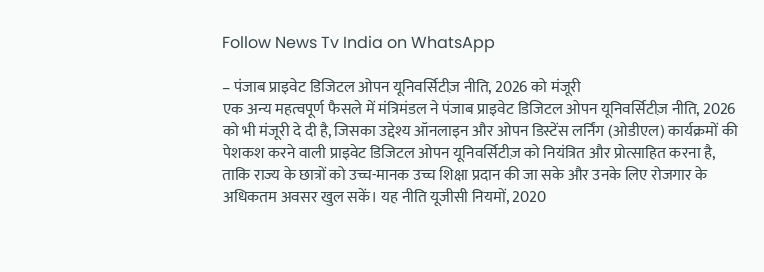Follow News Tv India on WhatsApp

– पंजाब प्राइवेट डिजिटल ओपन यूनिवर्सिटीज़ नीति, 2026 को मंजूरी
एक अन्य महत्वपूर्ण फैसले में मंत्रिमंडल ने पंजाब प्राइवेट डिजिटल ओपन यूनिवर्सिटीज़ नीति, 2026 को भी मंजूरी दे दी है, जिसका उद्देश्य ऑनलाइन और ओपन डिस्टेंस लर्निंग (ओडीएल) कार्यक्रमों की पेशकश करने वाली प्राइवेट डिजिटल ओपन यूनिवर्सिटीज़ को नियंत्रित और प्रोत्साहित करना है, ताकि राज्य के छात्रों को उच्च-मानक उच्च शिक्षा प्रदान की जा सके और उनके लिए रोजगार के अधिकतम अवसर खुल सकें। यह नीति यूजीसी नियमों, 2020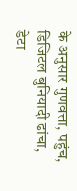के अनुसार गुणवत्ता, पहुंच, डिजिटल बुनियादी ढांचा, डेटा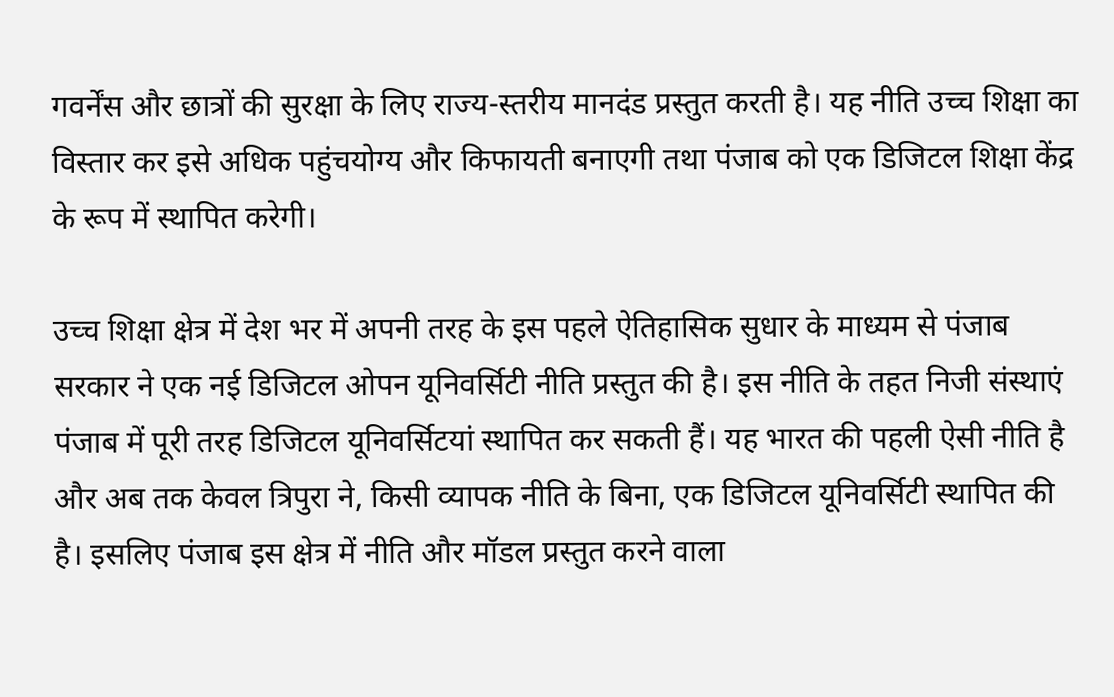गवर्नेंस और छात्रों की सुरक्षा के लिए राज्य-स्तरीय मानदंड प्रस्तुत करती है। यह नीति उच्च शिक्षा का विस्तार कर इसे अधिक पहुंचयोग्य और किफायती बनाएगी तथा पंजाब को एक डिजिटल शिक्षा केंद्र के रूप में स्थापित करेगी।

उच्च शिक्षा क्षेत्र में देश भर में अपनी तरह के इस पहले ऐतिहासिक सुधार के माध्यम से पंजाब सरकार ने एक नई डिजिटल ओपन यूनिवर्सिटी नीति प्रस्तुत की है। इस नीति के तहत निजी संस्थाएं पंजाब में पूरी तरह डिजिटल यूनिवर्सिटयां स्थापित कर सकती हैं। यह भारत की पहली ऐसी नीति है और अब तक केवल त्रिपुरा ने, किसी व्यापक नीति के बिना, एक डिजिटल यूनिवर्सिटी स्थापित की है। इसलिए पंजाब इस क्षेत्र में नीति और मॉडल प्रस्तुत करने वाला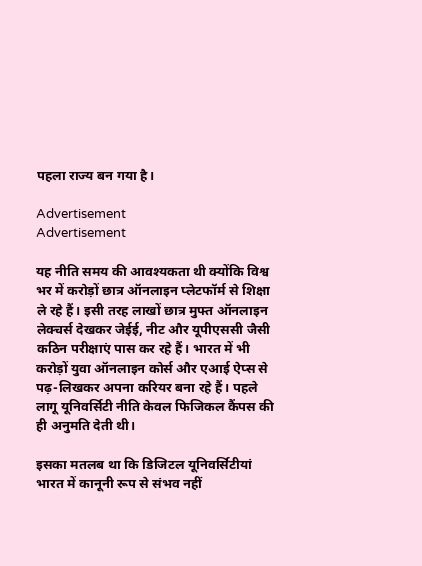पहला राज्य बन गया है।

Advertisement
Advertisement

यह नीति समय की आवश्यकता थी क्योंकि विश्व भर में करोड़ों छात्र ऑनलाइन प्लेटफॉर्म से शिक्षा ले रहे हैं। इसी तरह लाखों छात्र मुफ्त ऑनलाइन लेक्चर्स देखकर जेईई, नीट और यूपीएससी जैसी कठिन परीक्षाएं पास कर रहे हैं। भारत में भी करोड़ों युवा ऑनलाइन कोर्स और एआई ऐप्स से पढ़-लिखकर अपना करियर बना रहे हैं। पहले लागू यूनिवर्सिटी नीति केवल फिजिकल कैंपस की ही अनुमति देती थी।

इसका मतलब था कि डिजिटल यूनिवर्सिटीयां भारत में कानूनी रूप से संभव नहीं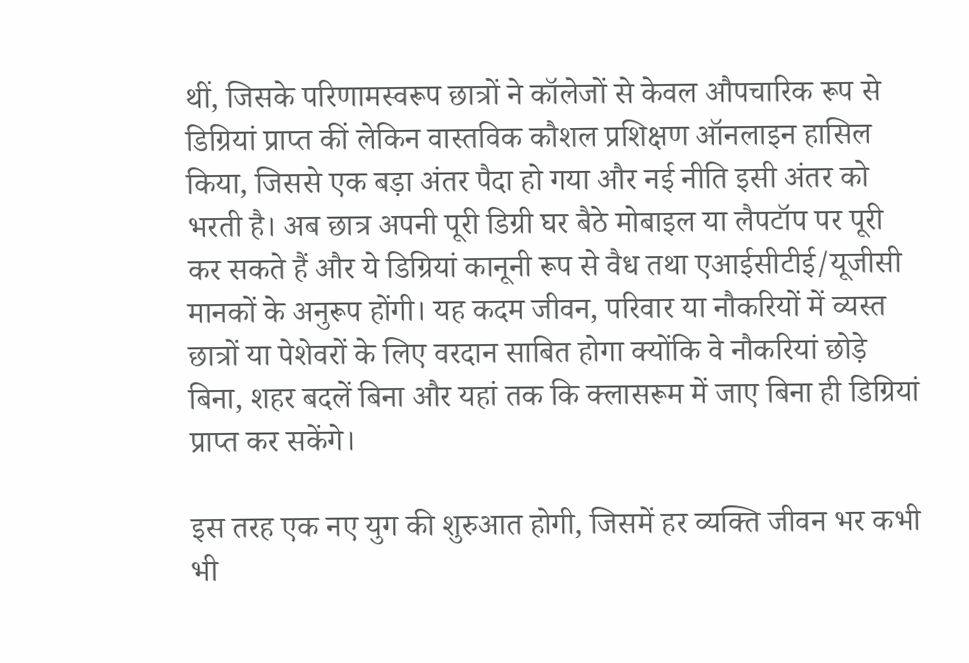थीं, जिसके परिणामस्वरूप छात्रों ने कॉलेजों से केवल औपचारिक रूप से डिग्रियां प्राप्त कीं लेकिन वास्तविक कौशल प्रशिक्षण ऑनलाइन हासिल किया, जिससे एक बड़ा अंतर पैदा हो गया और नई नीति इसी अंतर को भरती है। अब छात्र अपनी पूरी डिग्री घर बैठे मोबाइल या लैपटॉप पर पूरी कर सकते हैं और ये डिग्रियां कानूनी रूप से वैध तथा एआईसीटीई/यूजीसी मानकों के अनुरूप होंगी। यह कदम जीवन, परिवार या नौकरियों में व्यस्त छात्रों या पेशेवरों के लिए वरदान साबित होगा क्योंकि वे नौकरियां छोड़े बिना, शहर बदलें बिना और यहां तक कि क्लासरूम में जाए बिना ही डिग्रियां प्राप्त कर सकेंगे।

इस तरह एक नए युग की शुरुआत होगी, जिसमें हर व्यक्ति जीवन भर कभी भी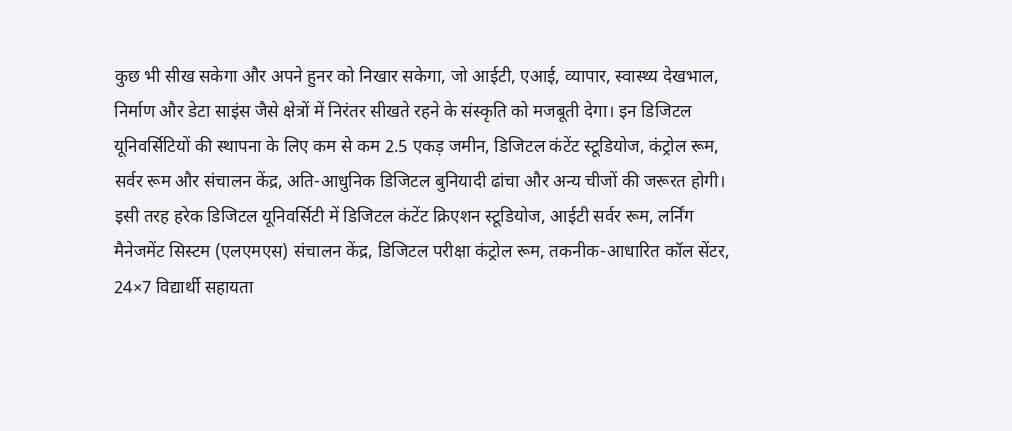कुछ भी सीख सकेगा और अपने हुनर को निखार सकेगा, जो आईटी, एआई, व्यापार, स्वास्थ्य देखभाल, निर्माण और डेटा साइंस जैसे क्षेत्रों में निरंतर सीखते रहने के संस्कृति को मजबूती देगा। इन डिजिटल यूनिवर्सिटियों की स्थापना के लिए कम से कम 2.5 एकड़ जमीन, डिजिटल कंटेंट स्टूडियोज, कंट्रोल रूम, सर्वर रूम और संचालन केंद्र, अति-आधुनिक डिजिटल बुनियादी ढांचा और अन्य चीजों की जरूरत होगी। इसी तरह हरेक डिजिटल यूनिवर्सिटी में डिजिटल कंटेंट क्रिएशन स्टूडियोज, आईटी सर्वर रूम, लर्निंग मैनेजमेंट सिस्टम (एलएमएस) संचालन केंद्र, डिजिटल परीक्षा कंट्रोल रूम, तकनीक-आधारित कॉल सेंटर, 24×7 विद्यार्थी सहायता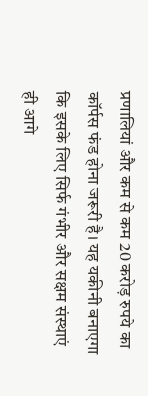प्रणालियां और कम से कम 20 करोड़ रुपये का कॉर्पस फंड होना जरूरी है। यह यकीनी बनाएगा कि इसके लिए सिर्फ गंभीर और सक्षम संस्थाएं ही आगे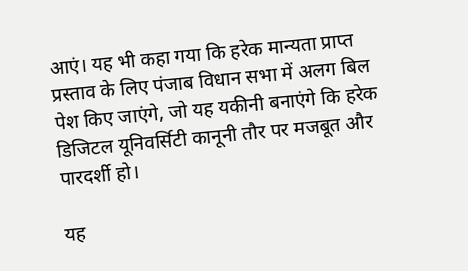आएं। यह भी कहा गया कि हरेक मान्यता प्राप्त प्रस्ताव के लिए पंजाब विधान सभा में अलग बिल पेश किए जाएंगे, जो यह यकीनी बनाएंगे कि हरेक डिजिटल यूनिवर्सिटी कानूनी तौर पर मजबूत और पारदर्शी हो।

यह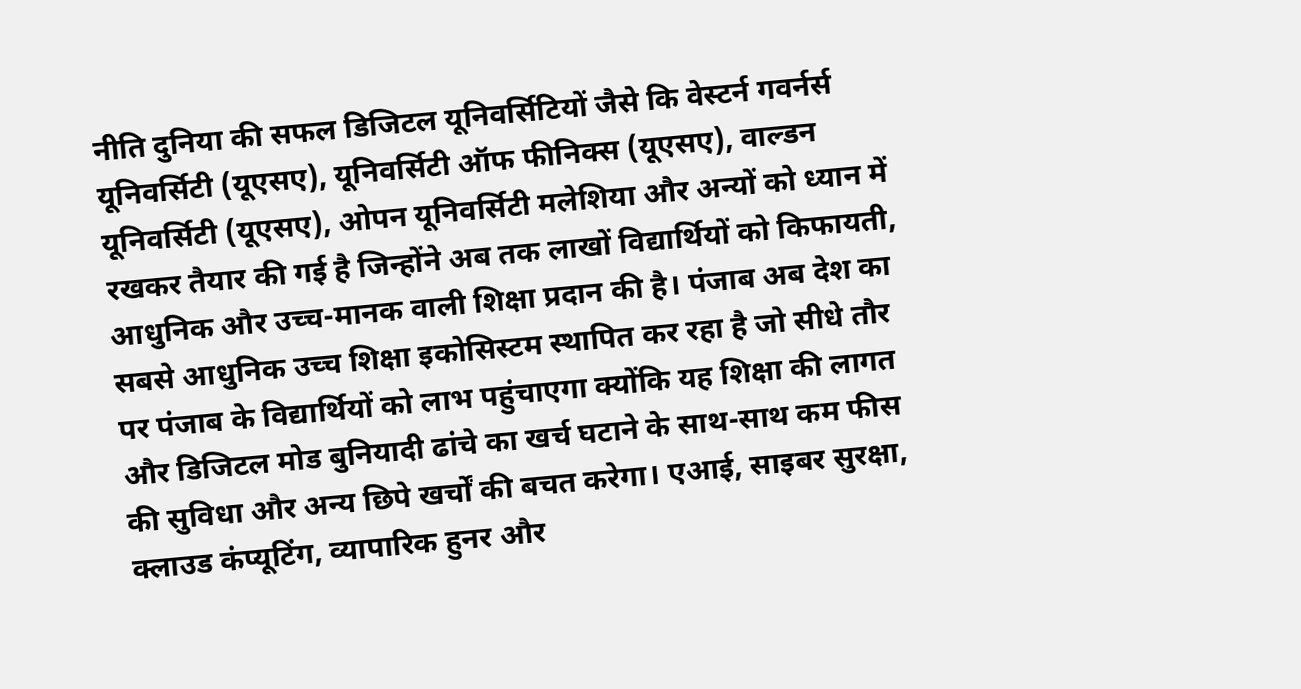नीति दुनिया की सफल डिजिटल यूनिवर्सिटियों जैसे कि वेस्टर्न गवर्नर्स यूनिवर्सिटी (यूएसए), यूनिवर्सिटी ऑफ फीनिक्स (यूएसए), वाल्डन यूनिवर्सिटी (यूएसए), ओपन यूनिवर्सिटी मलेशिया और अन्यों को ध्यान में रखकर तैयार की गई है जिन्होंने अब तक लाखों विद्यार्थियों को किफायती, आधुनिक और उच्च-मानक वाली शिक्षा प्रदान की है। पंजाब अब देश का सबसे आधुनिक उच्च शिक्षा इकोसिस्टम स्थापित कर रहा है जो सीधे तौर पर पंजाब के विद्यार्थियों को लाभ पहुंचाएगा क्योंकि यह शिक्षा की लागत और डिजिटल मोड बुनियादी ढांचे का खर्च घटाने के साथ-साथ कम फीस की सुविधा और अन्य छिपे खर्चों की बचत करेगा। एआई, साइबर सुरक्षा, क्लाउड कंप्यूटिंग, व्यापारिक हुनर और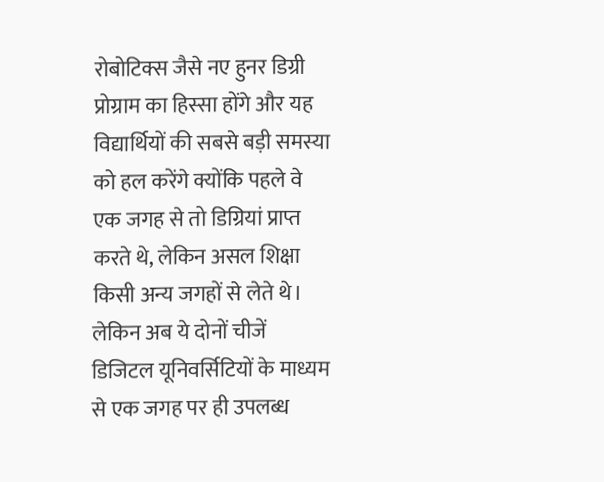रोबोटिक्स जैसे नए हुनर डिग्री प्रोग्राम का हिस्सा होंगे और यह विद्यार्थियों की सबसे बड़ी समस्या को हल करेंगे क्योंकि पहले वे एक जगह से तो डिग्रियां प्राप्त करते थे, लेकिन असल शिक्षा किसी अन्य जगहों से लेते थे। लेकिन अब ये दोनों चीजें डिजिटल यूनिवर्सिटियों के माध्यम से एक जगह पर ही उपलब्ध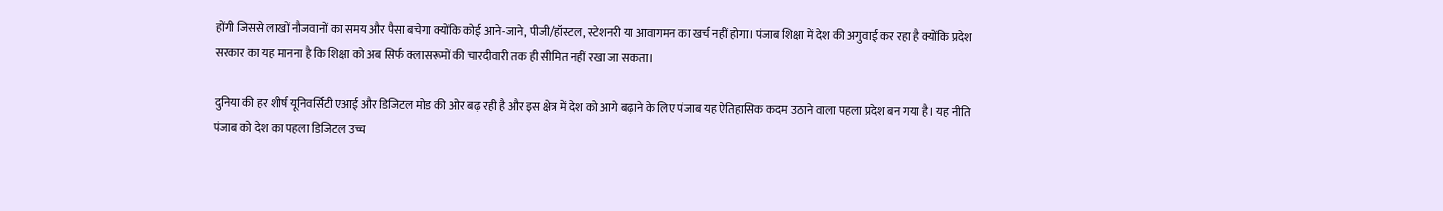होंगी जिससे लाखों नौजवानों का समय और पैसा बचेगा क्योंकि कोई आने-जाने, पीजी/हॉस्टल, स्टेशनरी या आवागमन का खर्च नहीं होगा। पंजाब शिक्षा में देश की अगुवाई कर रहा है क्योंकि प्रदेश सरकार का यह मानना है कि शिक्षा को अब सिर्फ क्लासरूमों की चारदीवारी तक ही सीमित नहीं रखा जा सकता।

दुनिया की हर शीर्ष यूनिवर्सिटी एआई और डिजिटल मोड की ओर बढ़ रही है और इस क्षेत्र में देश को आगे बढ़ाने के लिए पंजाब यह ऐतिहासिक कदम उठाने वाला पहला प्रदेश बन गया है। यह नीति पंजाब को देश का पहला डिजिटल उच्च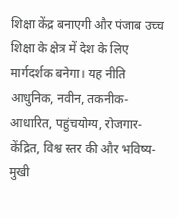शिक्षा केंद्र बनाएगी और पंजाब उच्च शिक्षा के क्षेत्र में देश के लिए मार्गदर्शक बनेगा। यह नीति आधुनिक, नवीन, तकनीक-आधारित, पहुंचयोग्य, रोजगार-केंद्रित, विश्व स्तर की और भविष्य-मुखी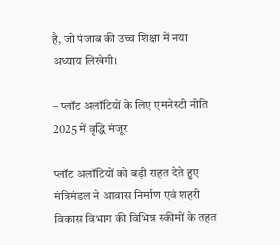है, जो पंजाब की उच्च शिक्षा में नया अध्याय लिखेगी।

– प्लॉट अलॉटियों के लिए एमनेस्टी नीति 2025 में वृद्धि मंजूर

प्लॉट अलॉटियों को बड़ी राहत देते हुए मंत्रिमंडल ने आवास निर्माण एवं शहरी विकास विभाग की विभिन्न स्कीमों के तहत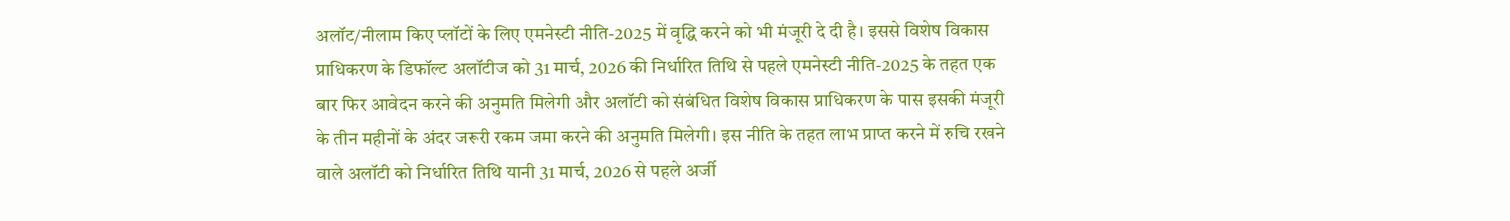अलॉट/नीलाम किए प्लॉटों के लिए एमनेस्टी नीति-2025 में वृद्धि करने को भी मंजूरी दे दी है। इससे विशेष विकास प्राधिकरण के डिफॉल्ट अलॉटीज को 31 मार्च, 2026 की निर्धारित तिथि से पहले एमनेस्टी नीति-2025 के तहत एक बार फिर आवेदन करने की अनुमति मिलेगी और अलॉटी को संबंधित विशेष विकास प्राधिकरण के पास इसकी मंजूरी के तीन महीनों के अंदर जरूरी रकम जमा करने की अनुमति मिलेगी। इस नीति के तहत लाभ प्राप्त करने में रुचि रखने वाले अलॉटी को निर्धारित तिथि यानी 31 मार्च, 2026 से पहले अर्जी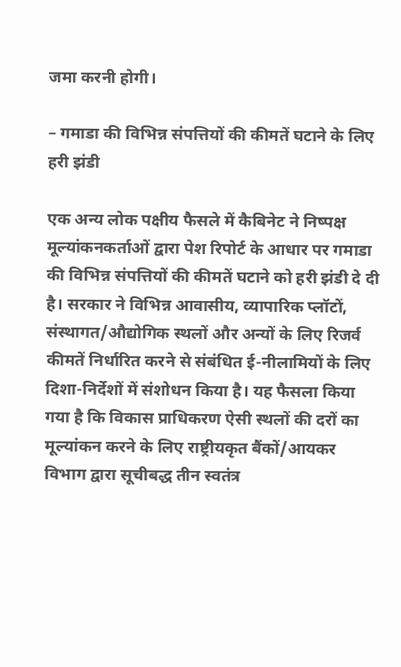जमा करनी होगी।

– गमाडा की विभिन्न संपत्तियों की कीमतें घटाने के लिए हरी झंडी

एक अन्य लोक पक्षीय फैसले में कैबिनेट ने निष्पक्ष मूल्यांकनकर्ताओं द्वारा पेश रिपोर्ट के आधार पर गमाडा की विभिन्न संपत्तियों की कीमतें घटाने को हरी झंडी दे दी है। सरकार ने विभिन्न आवासीय, व्यापारिक प्लॉटों, संस्थागत/औद्योगिक स्थलों और अन्यों के लिए रिजर्व कीमतें निर्धारित करने से संबंधित ई-नीलामियों के लिए दिशा-निर्देशों में संशोधन किया है। यह फैसला किया गया है कि विकास प्राधिकरण ऐसी स्थलों की दरों का मूल्यांकन करने के लिए राष्ट्रीयकृत बैंकों/आयकर विभाग द्वारा सूचीबद्ध तीन स्वतंत्र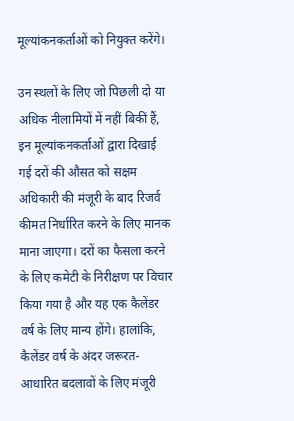मूल्यांकनकर्ताओं को नियुक्त करेंगे।

उन स्थलों के लिए जो पिछली दो या अधिक नीलामियों में नहीं बिकीं हैं, इन मूल्यांकनकर्ताओं द्वारा दिखाई गई दरों की औसत को सक्षम अधिकारी की मंजूरी के बाद रिजर्व कीमत निर्धारित करने के लिए मानक माना जाएगा। दरों का फैसला करने के लिए कमेटी के निरीक्षण पर विचार किया गया है और यह एक कैलेंडर वर्ष के लिए मान्य होंगे। हालांकि, कैलेंडर वर्ष के अंदर जरूरत-आधारित बदलावों के लिए मंजूरी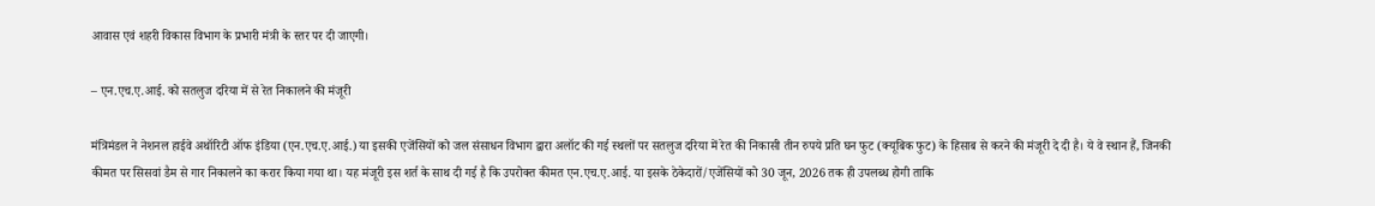आवास एवं शहरी विकास विभाग के प्रभारी मंत्री के स्तर पर दी जाएगी।

– एन.एच.ए.आई. को सतलुज दरिया में से रेत निकालने की मंजूरी

मंत्रिमंडल ने नेशनल हाईवे अथॉरिटी ऑफ इंडिया (एन.एच.ए.आई.) या इसकी एजेंसियों को जल संसाधन विभाग द्वारा अलॉट की गई स्थलों पर सतलुज दरिया में रेत की निकासी तीन रुपये प्रति घन फुट (क्यूबिक फुट) के हिसाब से करने की मंजूरी दे दी है। ये वे स्थान हैं, जिनकी कीमत पर सिसवां डैम से गार निकालने का करार किया गया था। यह मंजूरी इस शर्त के साथ दी गई है कि उपरोक्त कीमत एन.एच.ए.आई. या इसके ठेकेदारों/एजेंसियों को 30 जून, 2026 तक ही उपलब्ध होगी ताकि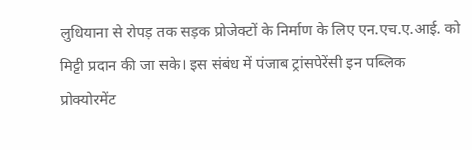लुधियाना से रोपड़ तक सड़क प्रोजेक्टों के निर्माण के लिए एन.एच.ए.आई. को मिट्टी प्रदान की जा सके। इस संबंध में पंजाब ट्रांसपेरेंसी इन पब्लिक प्रोक्योरमेंट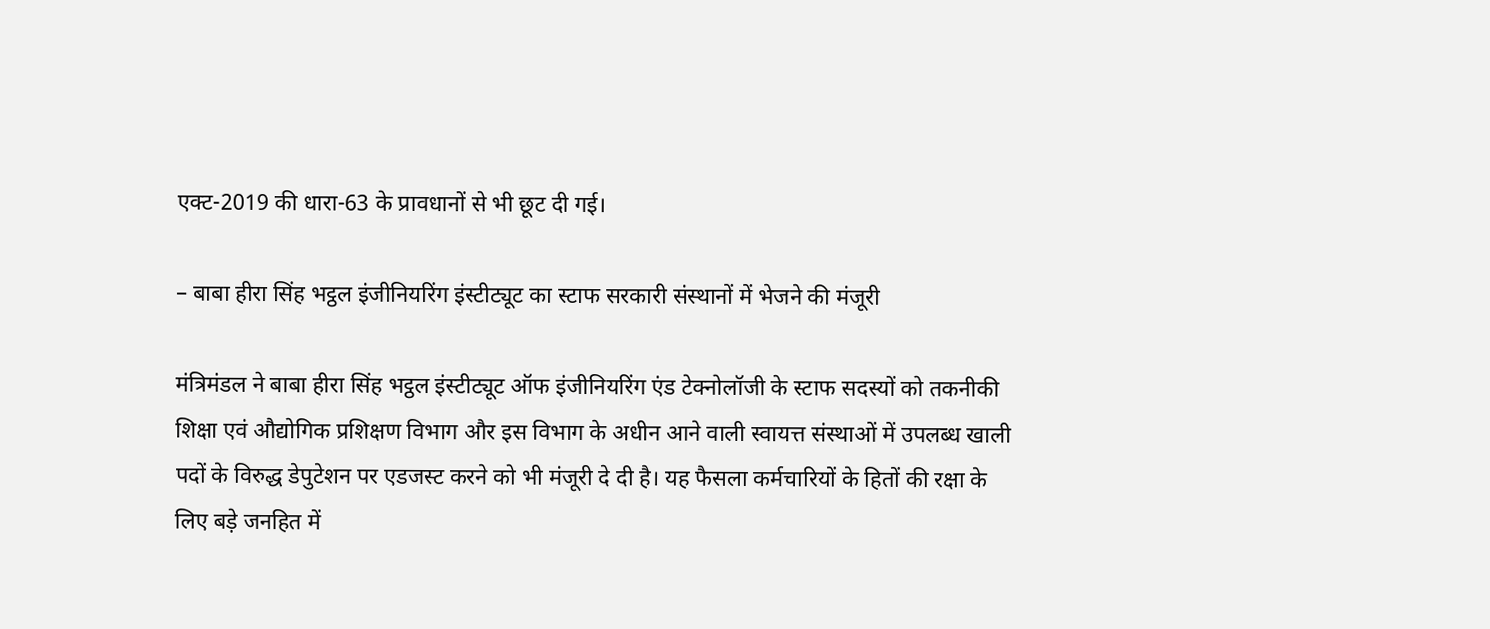एक्ट-2019 की धारा-63 के प्रावधानों से भी छूट दी गई।

– बाबा हीरा सिंह भट्ठल इंजीनियरिंग इंस्टीट्यूट का स्टाफ सरकारी संस्थानों में भेजने की मंजूरी

मंत्रिमंडल ने बाबा हीरा सिंह भट्ठल इंस्टीट्यूट ऑफ इंजीनियरिंग एंड टेक्नोलॉजी के स्टाफ सदस्यों को तकनीकी शिक्षा एवं औद्योगिक प्रशिक्षण विभाग और इस विभाग के अधीन आने वाली स्वायत्त संस्थाओं में उपलब्ध खाली पदों के विरुद्ध डेपुटेशन पर एडजस्ट करने को भी मंजूरी दे दी है। यह फैसला कर्मचारियों के हितों की रक्षा के लिए बड़े जनहित में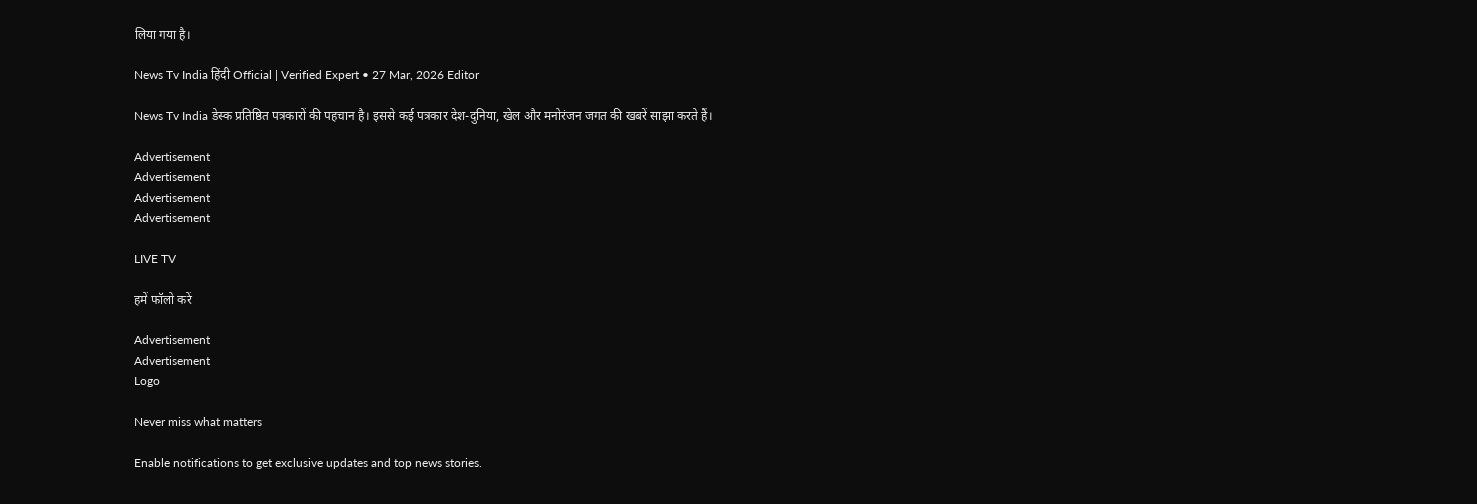लिया गया है।

News Tv India हिंदी Official | Verified Expert • 27 Mar, 2026 Editor

News Tv India डेस्क प्रतिष्ठित पत्रकारों की पहचान है। इससे कई पत्रकार देश-दुनिया, खेल और मनोरंजन जगत की खबरें साझा करते हैं।

Advertisement
Advertisement
Advertisement
Advertisement

LIVE TV

हमें फॉलो करें

Advertisement
Advertisement
Logo

Never miss what matters

Enable notifications to get exclusive updates and top news stories.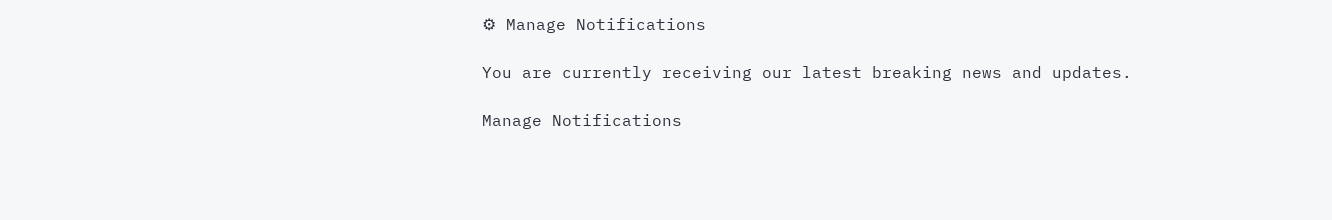⚙ Manage Notifications

You are currently receiving our latest breaking news and updates.

Manage Notifications